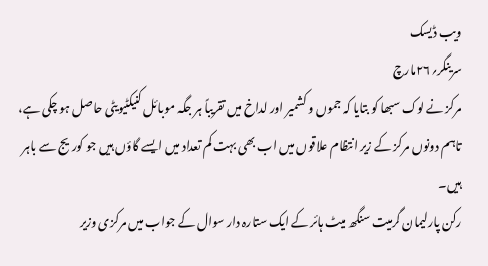ویب ڈیسک
سرینگر؍۲۶مارچ
مرکز نے لوک سبھا کو بتایا کہ جموں و کشمیر اور لداخ میں تقریباً ہر جگہ موبائل کنیکٹیویٹی حاصل ہو چکی ہے، تاہم دونوں مرکز کے زیر انتظام علاقوں میں اب بھی بہت کم تعداد میں ایسے گاؤں ہیں جو کوریج سے باہر ہیں۔
رکن پارلیمان گرمیت سنگھ میٹ ہائر کے ایک ستارہ دار سوال کے جواب میں مرکزی وزیر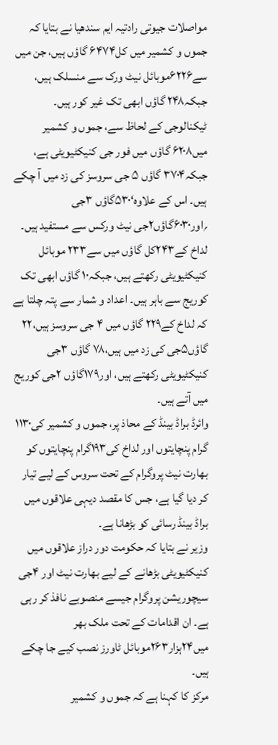مواصلات جیوتی رادتیہ ایم سندھیا نے بتایا کہ جموں و کشمیر میں کل۶۴۷۴ گاؤں ہیں، جن میں سے۶۲۲۶موبائل نیٹ ورک سے منسلک ہیں، جبکہ۲۴۸ گاؤں ابھی تک غیر کور ہیں۔
ٹیکنالوجی کے لحاظ سے، جموں و کشمیر میں۶۲۰۸ گاؤں میں فور جی کنیکٹیویٹی ہے، جبکہ۳۷۰۴ گاؤں ۵ جی سروسز کی زد میں آ چکے ہیں۔ اس کے علاوہ‘۵۳۰گاؤں ۳جی ؍اور۶۰۳۰گاؤں۲جی نیٹ ورکس سے مستفید ہیں۔
لداخ کے۲۴۳کل گاؤں میں سے۲۳۳ موبائل کنیکٹیویٹی رکھتے ہیں، جبکہ۱۰ گاؤں ابھی تک کوریج سے باہر ہیں۔ اعداد و شمار سے پتہ چلتا ہے کہ لداخ کے۲۲۹ گاؤں میں ۴ جی سروسز ہیں،۲۲ گاؤں۵جی کی زد میں ہیں،۷۸ گاؤں ۳جی کنیکٹیویٹی رکھتے ہیں، اور۱۷۹گاؤں ۲جی کوریج میں آتے ہیں۔
وائرڈ براڈ بینڈ کے محاذ پر، جموں و کشمیر کی۱۱۳۰ گرام پنچایتوں اور لداخ کی۱۹۳گرام پنچایتوں کو بھارت نیٹ پروگرام کے تحت سروس کے لیے تیار کر دیا گیا ہے، جس کا مقصد دیہی علاقوں میں براڈ بینڈ رسائی کو بڑھانا ہے۔
وزیر نے بتایا کہ حکومت دور دراز علاقوں میں کنیکٹیویٹی بڑھانے کے لیے بھارت نیٹ اور ۴جی سیچوریشن پروگرام جیسے منصوبے نافذ کر رہی ہے۔ ان اقدامات کے تحت ملک بھر میں۲۴ہزار۲۶۳موبائل ٹاورز نصب کیے جا چکے ہیں۔
مرکز کا کہنا ہے کہ جموں و کشمیر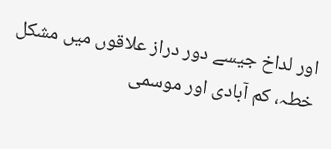اور لداخ جیسے دور دراز علاقوں میں مشکل خطہ، کم آبادی اور موسمی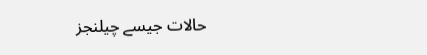حالات جیسے چیلنجز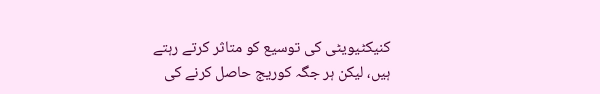کنیکٹیویٹی کی توسیع کو متاثر کرتے رہتے ہیں، لیکن ہر جگہ کوریج حاصل کرنے کی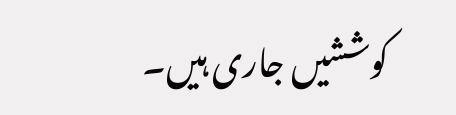کوششیں جاری ہیں۔